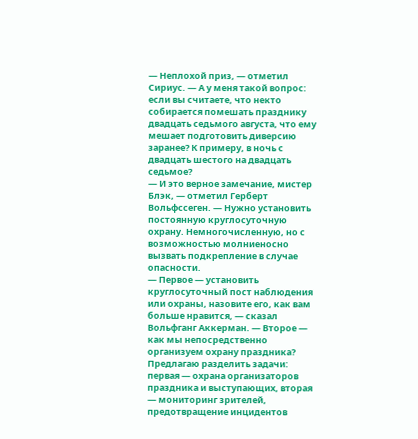— Неплохой приз, — отметил Сириус. — А у меня такой вопрос: если вы считаете, что некто собирается помешать празднику двадцать седьмого августа, что ему мешает подготовить диверсию заранее? К примеру, в ночь с двадцать шестого на двадцать седьмое?
— И это верное замечание, мистер Блэк, — отметил Герберт Вольфссеген. — Нужно установить постоянную круглосуточную охрану. Немногочисленную, но с возможностью молниеносно вызвать подкрепление в случае опасности.
— Первое — установить круглосуточный пост наблюдения или охраны, назовите его, как вам больше нравится, — сказал Вольфганг Аккерман. — Второе — как мы непосредственно организуем охрану праздника? Предлагаю разделить задачи: первая — охрана организаторов праздника и выступающих, вторая — мониторинг зрителей, предотвращение инцидентов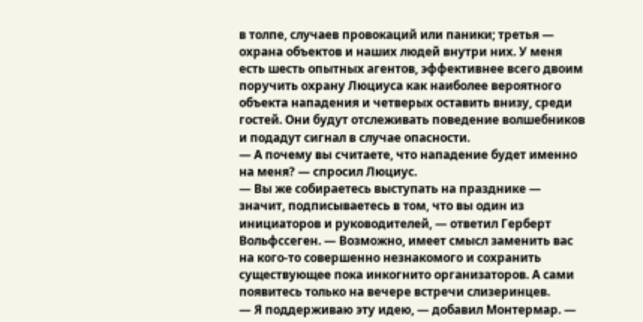в толпе, случаев провокаций или паники; третья — охрана объектов и наших людей внутри них. У меня есть шесть опытных агентов, эффективнее всего двоим поручить охрану Люциуса как наиболее вероятного объекта нападения и четверых оставить внизу, среди гостей. Они будут отслеживать поведение волшебников и подадут сигнал в случае опасности.
— А почему вы считаете, что нападение будет именно на меня? — спросил Люциус.
— Вы же собираетесь выступать на празднике — значит, подписываетесь в том, что вы один из инициаторов и руководителей, — ответил Герберт Вольфссеген. — Возможно, имеет смысл заменить вас на кого-то совершенно незнакомого и сохранить существующее пока инкогнито организаторов. А сами появитесь только на вечере встречи слизеринцев.
— Я поддерживаю эту идею, — добавил Монтермар. —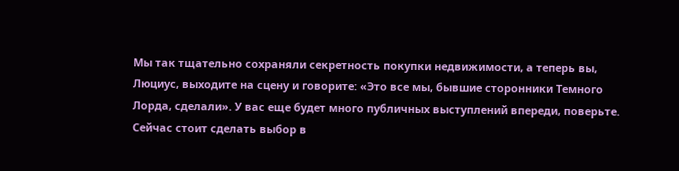Мы так тщательно сохраняли секретность покупки недвижимости, а теперь вы, Люциус, выходите на сцену и говорите: «Это все мы, бывшие сторонники Темного Лорда, сделали». У вас еще будет много публичных выступлений впереди, поверьте. Сейчас стоит сделать выбор в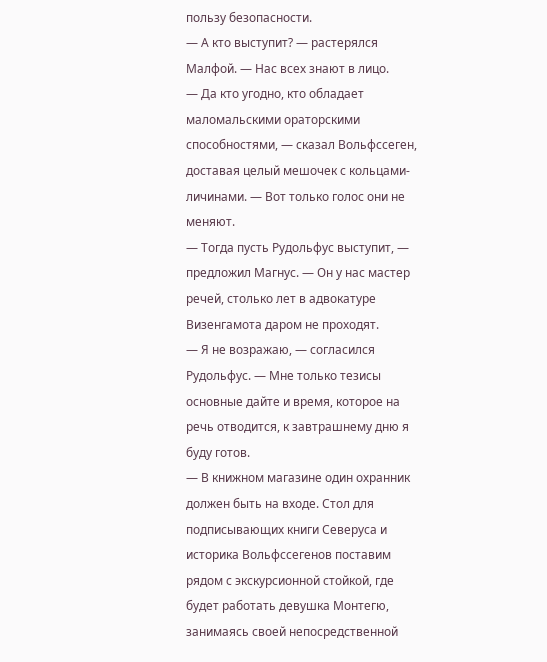пользу безопасности.
— А кто выступит? — растерялся Малфой. — Нас всех знают в лицо.
— Да кто угодно, кто обладает маломальскими ораторскими способностями, — сказал Вольфссеген, доставая целый мешочек с кольцами-личинами. — Вот только голос они не меняют.
— Тогда пусть Рудольфус выступит, — предложил Магнус. — Он у нас мастер речей, столько лет в адвокатуре Визенгамота даром не проходят.
— Я не возражаю, — согласился Рудольфус. — Мне только тезисы основные дайте и время, которое на речь отводится, к завтрашнему дню я буду готов.
— В книжном магазине один охранник должен быть на входе. Стол для подписывающих книги Северуса и историка Вольфссегенов поставим рядом с экскурсионной стойкой, где будет работать девушка Монтегю, занимаясь своей непосредственной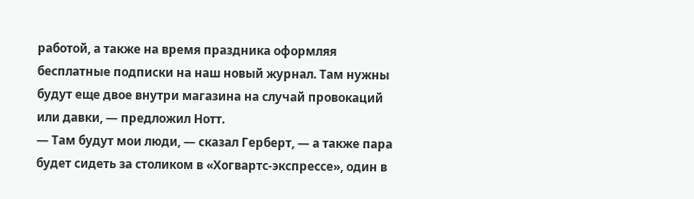работой, а также на время праздника оформляя бесплатные подписки на наш новый журнал. Там нужны будут еще двое внутри магазина на случай провокаций или давки, — предложил Нотт.
— Там будут мои люди, — сказал Герберт, — а также пара будет сидеть за столиком в «Хогвартс-экспрессе», один в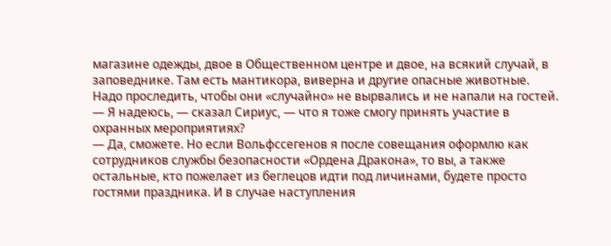магазине одежды, двое в Общественном центре и двое, на всякий случай, в заповеднике. Там есть мантикора, виверна и другие опасные животные. Надо проследить, чтобы они «случайно» не вырвались и не напали на гостей.
— Я надеюсь, — сказал Сириус, — что я тоже смогу принять участие в охранных мероприятиях?
— Да, сможете. Но если Вольфссегенов я после совещания оформлю как сотрудников службы безопасности «Ордена Дракона», то вы, а также остальные, кто пожелает из беглецов идти под личинами, будете просто гостями праздника. И в случае наступления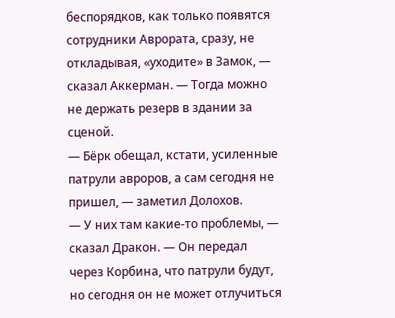беспорядков, как только появятся сотрудники Аврората, сразу, не откладывая, «уходите» в Замок, — сказал Аккерман. — Тогда можно не держать резерв в здании за сценой.
— Бёрк обещал, кстати, усиленные патрули авроров, а сам сегодня не пришел, — заметил Долохов.
— У них там какие-то проблемы, — сказал Дракон. — Он передал через Корбина, что патрули будут, но сегодня он не может отлучиться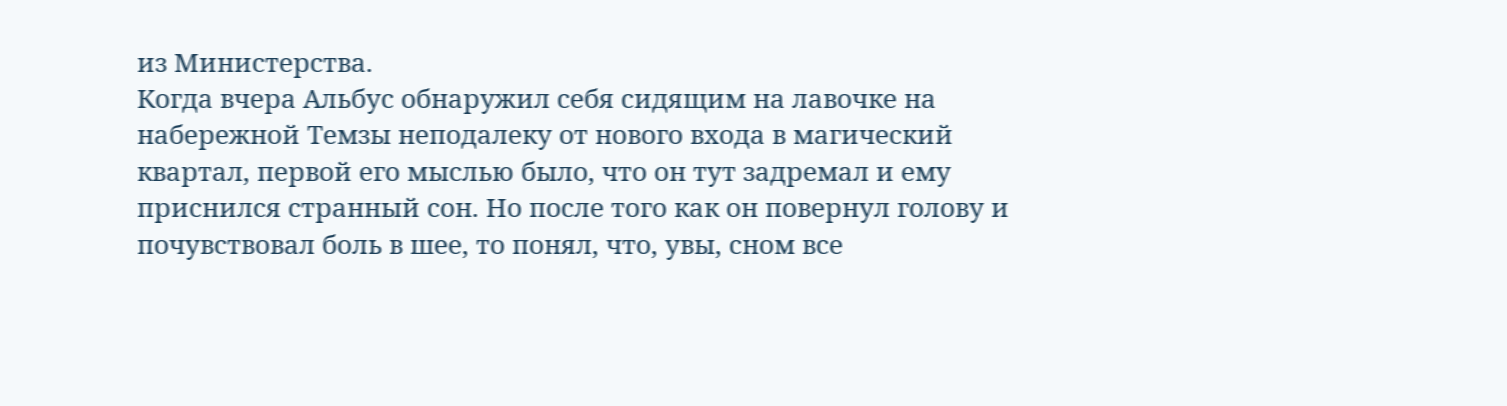из Министерства.
Когда вчера Альбус обнаружил себя сидящим на лавочке на набережной Темзы неподалеку от нового входа в магический квартал, первой его мыслью было, что он тут задремал и ему приснился странный сон. Но после того как он повернул голову и почувствовал боль в шее, то понял, что, увы, сном все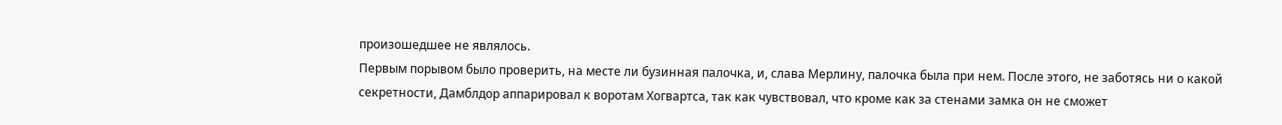произошедшее не являлось.
Первым порывом было проверить, на месте ли бузинная палочка, и, слава Мерлину, палочка была при нем. После этого, не заботясь ни о какой секретности, Дамблдор аппарировал к воротам Хогвартса, так как чувствовал, что кроме как за стенами замка он не сможет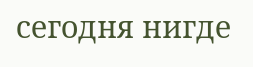сегодня нигде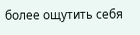более ощутить себя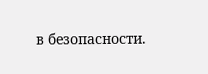в безопасности.